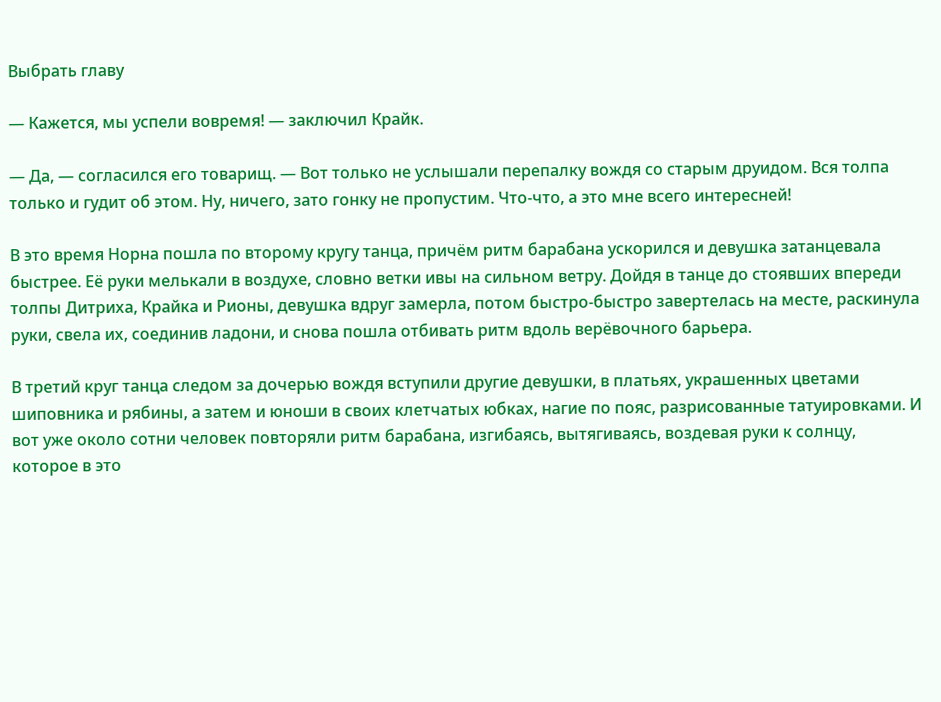Выбрать главу

— Кажется, мы успели вовремя! — заключил Крайк.

— Да, — согласился его товарищ. — Вот только не услышали перепалку вождя со старым друидом. Вся толпа только и гудит об этом. Ну, ничего, зато гонку не пропустим. Что-что, а это мне всего интересней!

В это время Норна пошла по второму кругу танца, причём ритм барабана ускорился и девушка затанцевала быстрее. Её руки мелькали в воздухе, словно ветки ивы на сильном ветру. Дойдя в танце до стоявших впереди толпы Дитриха, Крайка и Рионы, девушка вдруг замерла, потом быстро-быстро завертелась на месте, раскинула руки, свела их, соединив ладони, и снова пошла отбивать ритм вдоль верёвочного барьера.

В третий круг танца следом за дочерью вождя вступили другие девушки, в платьях, украшенных цветами шиповника и рябины, а затем и юноши в своих клетчатых юбках, нагие по пояс, разрисованные татуировками. И вот уже около сотни человек повторяли ритм барабана, изгибаясь, вытягиваясь, воздевая руки к солнцу, которое в это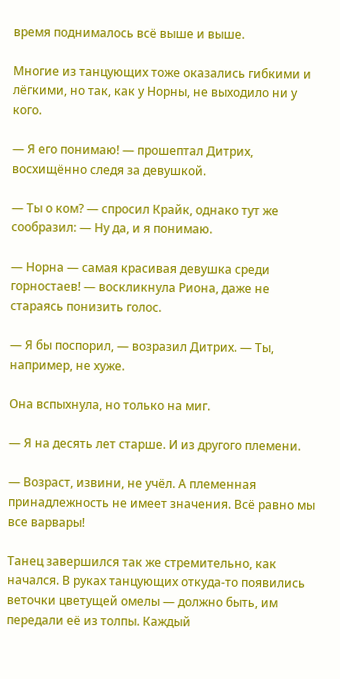время поднималось всё выше и выше.

Многие из танцующих тоже оказались гибкими и лёгкими, но так, как у Норны, не выходило ни у кого.

— Я его понимаю! — прошептал Дитрих, восхищённо следя за девушкой.

— Ты о ком? — спросил Крайк, однако тут же сообразил: — Ну да, и я понимаю.

— Норна — самая красивая девушка среди горностаев! — воскликнула Риона, даже не стараясь понизить голос.

— Я бы поспорил, — возразил Дитрих. — Ты, например, не хуже.

Она вспыхнула, но только на миг.

— Я на десять лет старше. И из другого племени.

— Возраст, извини, не учёл. А племенная принадлежность не имеет значения. Всё равно мы все варвары!

Танец завершился так же стремительно, как начался. В руках танцующих откуда-то появились веточки цветущей омелы — должно быть, им передали её из толпы. Каждый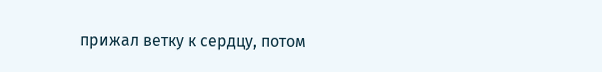прижал ветку к сердцу, потом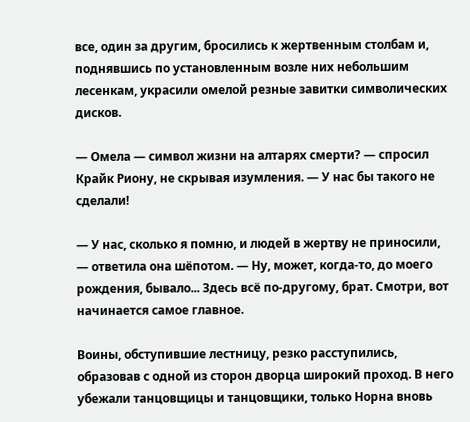все, один за другим, бросились к жертвенным столбам и, поднявшись по установленным возле них небольшим лесенкам, украсили омелой резные завитки символических дисков.

— Омела — символ жизни на алтарях смерти? — спросил Крайк Риону, не скрывая изумления. — У нас бы такого не сделали!

— У нас, сколько я помню, и людей в жертву не приносили, — ответила она шёпотом. — Ну, может, когда-то, до моего рождения, бывало... Здесь всё по-другому, брат. Смотри, вот начинается самое главное.

Воины, обступившие лестницу, резко расступились, образовав с одной из сторон дворца широкий проход. В него убежали танцовщицы и танцовщики, только Норна вновь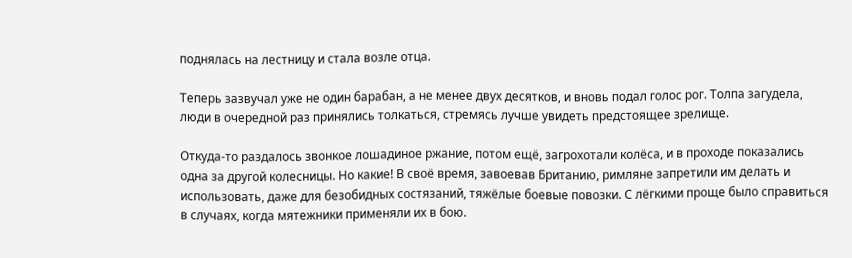поднялась на лестницу и стала возле отца.

Теперь зазвучал уже не один барабан, а не менее двух десятков, и вновь подал голос рог. Толпа загудела, люди в очередной раз принялись толкаться, стремясь лучше увидеть предстоящее зрелище.

Откуда-то раздалось звонкое лошадиное ржание, потом ещё, загрохотали колёса, и в проходе показались одна за другой колесницы. Но какие! В своё время, завоевав Британию, римляне запретили им делать и использовать, даже для безобидных состязаний, тяжёлые боевые повозки. С лёгкими проще было справиться в случаях, когда мятежники применяли их в бою.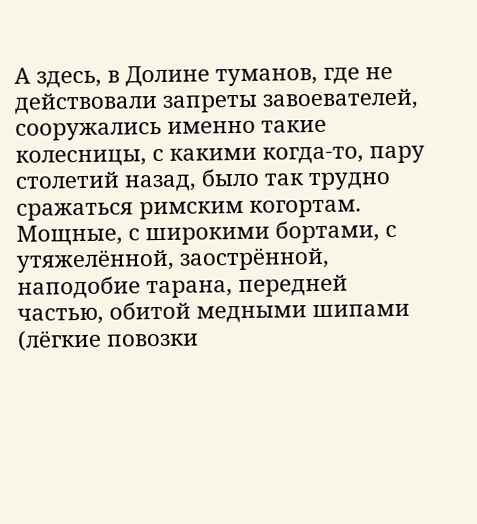А здесь, в Долине туманов, где не действовали запреты завоевателей, сооружались именно такие колесницы, с какими когда-то, пару столетий назад, было так трудно сражаться римским когортам. Мощные, с широкими бортами, с утяжелённой, заострённой, наподобие тарана, передней частью, обитой медными шипами (лёгкие повозки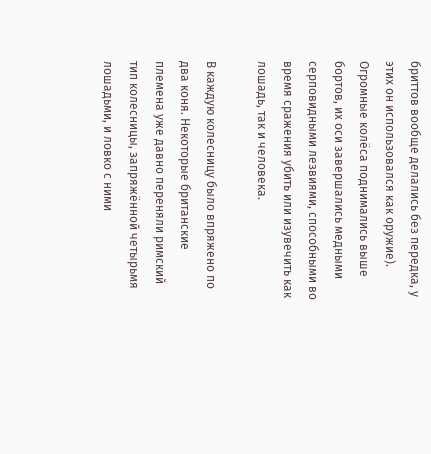бриттов вообще делались без передка, у этих он использовался как оружие). Огромные колёса поднимались выше бортов, их оси завершались медными серповидными лезвиями, способными во время сражения убить или изувечить как лошадь, так и человека.

В каждую колесницу было впряжено по два коня. Некоторые британские племена уже давно переняли римский тип колесницы, запряжённой четырьмя лошадьми, и ловко с ними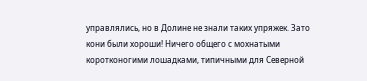управлялись, но в Долине не знали таких упряжек. Зато кони были хороши! Ничего общего с мохнатыми коротконогими лошадками, типичными для Северной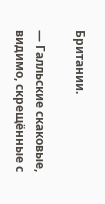Британии.

— Галльские скаковые, видимо, скрещённые с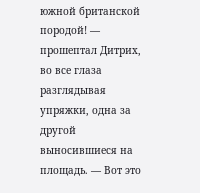южной британской породой! — прошептал Дитрих, во все глаза разглядывая упряжки, одна за другой выносившиеся на площадь. — Вот это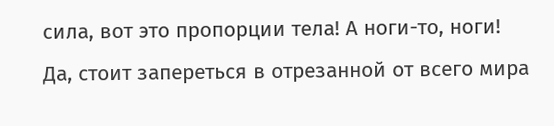сила, вот это пропорции тела! А ноги-то, ноги! Да, стоит запереться в отрезанной от всего мира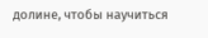долине, чтобы научиться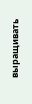выращивать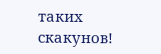таких скакунов!